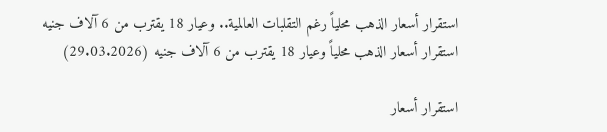استقرار أسعار الذهب محلياً رغم التقلبات العالمية.. وعيار 18 يقترب من 6 آلاف جنيه
استقرار أسعار الذهب محلياً وعيار 18 يقترب من 6 آلاف جنيه (29.03.2026)

استقرار أسعار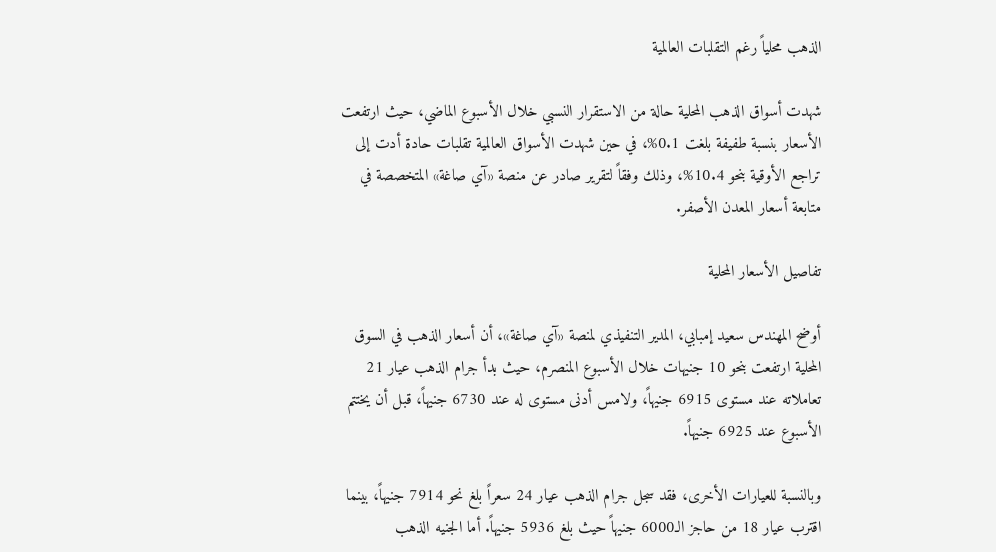الذهب محلياً رغم التقلبات العالمية

شهدت أسواق الذهب المحلية حالة من الاستقرار النسبي خلال الأسبوع الماضي، حيث ارتفعت الأسعار بنسبة طفيفة بلغت 0.1%، في حين شهدت الأسواق العالمية تقلبات حادة أدت إلى تراجع الأوقية بنحو 10.4%، وذلك وفقاً لتقرير صادر عن منصة «آي صاغة» المتخصصة في متابعة أسعار المعدن الأصفر.

تفاصيل الأسعار المحلية

أوضح المهندس سعيد إمبابي، المدير التنفيذي لمنصة «آي صاغة»، أن أسعار الذهب في السوق المحلية ارتفعت بنحو 10 جنيهات خلال الأسبوع المنصرم، حيث بدأ جرام الذهب عيار 21 تعاملاته عند مستوى 6915 جنيهاً، ولامس أدنى مستوى له عند 6730 جنيهاً، قبل أن يختتم الأسبوع عند 6925 جنيهاً.

وبالنسبة للعيارات الأخرى، فقد سجل جرام الذهب عيار 24 سعراً بلغ نحو 7914 جنيهاً، بينما اقترب عيار 18 من حاجز الـ6000 جنيهاً حيث بلغ 5936 جنيهاً. أما الجنيه الذهب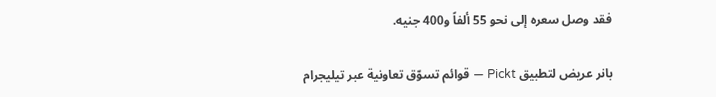فقد وصل سعره إلى نحو 55 ألفاً و400 جنيه.

بانر عريض لتطبيق Pickt — قوائم تسوّق تعاونية عبر تيليجرام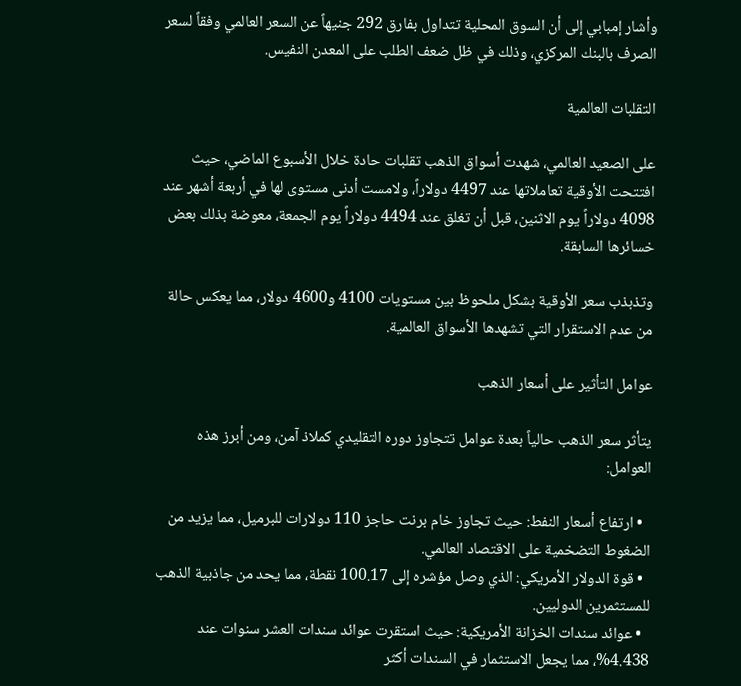وأشار إمبابي إلى أن السوق المحلية تتداول بفارق 292 جنيهاً عن السعر العالمي وفقاً لسعر الصرف بالبنك المركزي، وذلك في ظل ضعف الطلب على المعدن النفيس.

التقلبات العالمية

على الصعيد العالمي، شهدت أسواق الذهب تقلبات حادة خلال الأسبوع الماضي، حيث افتتحت الأوقية تعاملاتها عند 4497 دولاراً، ولامست أدنى مستوى لها في أربعة أشهر عند 4098 دولاراً يوم الاثنين، قبل أن تغلق عند 4494 دولاراً يوم الجمعة، معوضة بذلك بعض خسائرها السابقة.

وتذبذب سعر الأوقية بشكل ملحوظ بين مستويات 4100 و4600 دولار، مما يعكس حالة من عدم الاستقرار التي تشهدها الأسواق العالمية.

عوامل التأثير على أسعار الذهب

يتأثر سعر الذهب حالياً بعدة عوامل تتجاوز دوره التقليدي كملاذ آمن، ومن أبرز هذه العوامل:

  • ارتفاع أسعار النفط: حيث تجاوز خام برنت حاجز 110 دولارات للبرميل، مما يزيد من الضغوط التضخمية على الاقتصاد العالمي.
  • قوة الدولار الأمريكي: الذي وصل مؤشره إلى 100.17 نقطة، مما يحد من جاذبية الذهب للمستثمرين الدوليين.
  • عوائد سندات الخزانة الأمريكية: حيث استقرت عوائد سندات العشر سنوات عند 4.438%، مما يجعل الاستثمار في السندات أكثر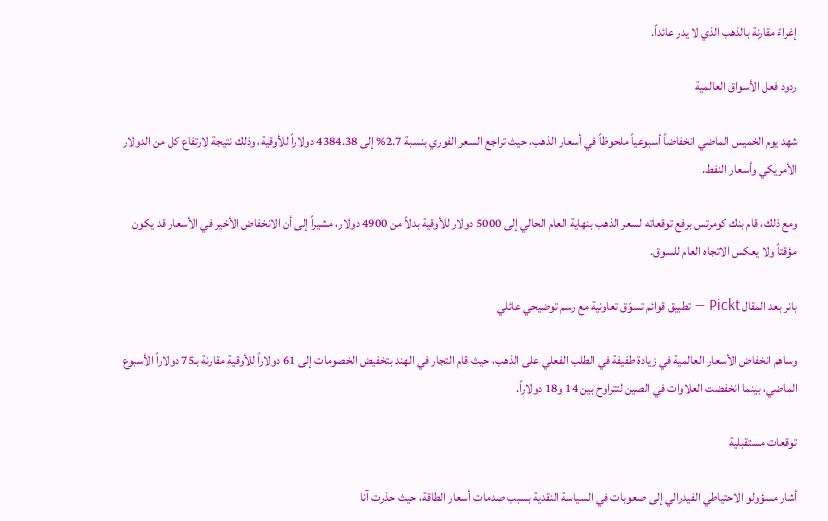إغراءً مقارنة بالذهب الذي لا يدر عائداً.

ردود فعل الأسواق العالمية

شهد يوم الخميس الماضي انخفاضاً أسبوعياً ملحوظاً في أسعار الذهب، حيث تراجع السعر الفوري بنسبة 2.7% إلى 4384.38 دولاراً للأوقية، وذلك نتيجة لارتفاع كل من الدولار الأمريكي وأسعار النفط.

ومع ذلك، قام بنك كومرتس برفع توقعاته لسعر الذهب بنهاية العام الحالي إلى 5000 دولار للأوقية بدلاً من 4900 دولار، مشيراً إلى أن الانخفاض الأخير في الأسعار قد يكون مؤقتاً ولا يعكس الاتجاه العام للسوق.

بانر بعد المقال Pickt — تطبيق قوائم تسوّق تعاونية مع رسم توضيحي عائلي

وساهم انخفاض الأسعار العالمية في زيادة طفيفة في الطلب الفعلي على الذهب، حيث قام التجار في الهند بتخفيض الخصومات إلى 61 دولاراً للأوقية مقارنة بـ75 دولاراً الأسبوع الماضي، بينما انخفضت العلاوات في الصين لتتراوح بين 14 و18 دولاراً.

توقعات مستقبلية

أشار مسؤولو الاحتياطي الفيدرالي إلى صعوبات في السياسة النقدية بسبب صدمات أسعار الطاقة، حيث حذرت آنا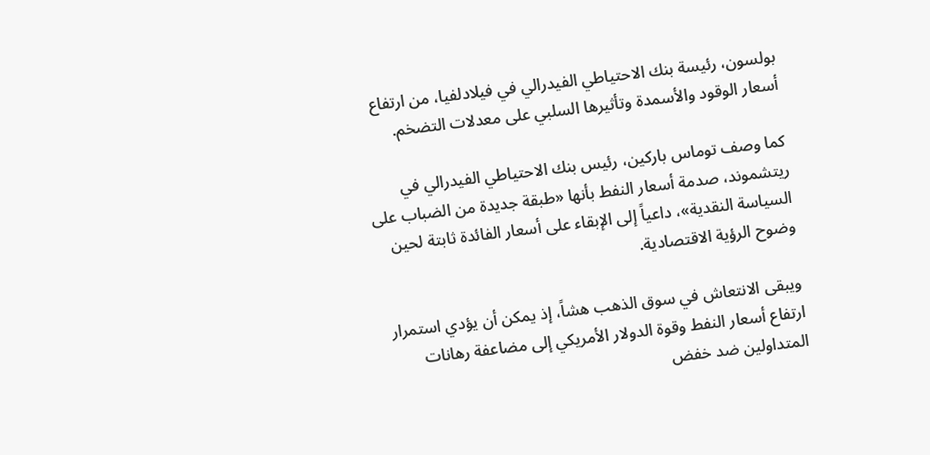بولسون، رئيسة بنك الاحتياطي الفيدرالي في فيلادلفيا، من ارتفاع أسعار الوقود والأسمدة وتأثيرها السلبي على معدلات التضخم.

كما وصف توماس باركين، رئيس بنك الاحتياطي الفيدرالي في ريتشموند، صدمة أسعار النفط بأنها «طبقة جديدة من الضباب على السياسة النقدية»، داعياً إلى الإبقاء على أسعار الفائدة ثابتة لحين وضوح الرؤية الاقتصادية.

ويبقى الانتعاش في سوق الذهب هشاً، إذ يمكن أن يؤدي استمرار ارتفاع أسعار النفط وقوة الدولار الأمريكي إلى مضاعفة رهانات المتداولين ضد خفض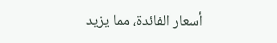أسعار الفائدة، مما يزيد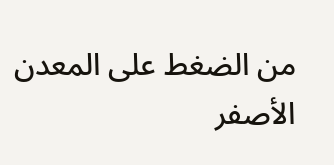من الضغط على المعدن الأصفر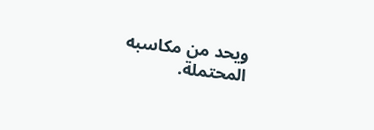ويحد من مكاسبه المحتملة.